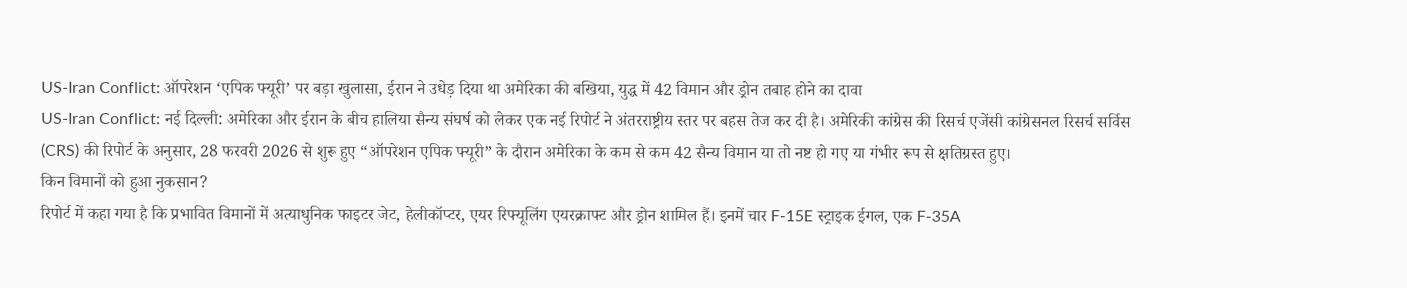US-Iran Conflict: ऑपरेशन ‘एपिक फ्यूरी’ पर बड़ा खुलासा, ईरान ने उधेड़ दिया था अमेरिका की बखिया, युद्ध में 42 विमान और ड्रोन तबाह होने का दावा
US-Iran Conflict: नई दिल्ली: अमेरिका और ईरान के बीच हालिया सैन्य संघर्ष को लेकर एक नई रिपोर्ट ने अंतरराष्ट्रीय स्तर पर बहस तेज कर दी है। अमेरिकी कांग्रेस की रिसर्च एजेंसी कांग्रेसनल रिसर्च सर्विस (CRS) की रिपोर्ट के अनुसार, 28 फरवरी 2026 से शुरू हुए “ऑपरेशन एपिक फ्यूरी” के दौरान अमेरिका के कम से कम 42 सैन्य विमान या तो नष्ट हो गए या गंभीर रूप से क्षतिग्रस्त हुए।
किन विमानों को हुआ नुकसान?
रिपोर्ट में कहा गया है कि प्रभावित विमानों में अत्याधुनिक फाइटर जेट, हेलीकॉप्टर, एयर रिफ्यूलिंग एयरक्राफ्ट और ड्रोन शामिल हैं। इनमें चार F-15E स्ट्राइक ईगल, एक F-35A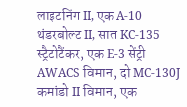लाइटनिंग II, एक A-10 थंडरबोल्ट II, सात KC-135 स्ट्रैटोटैंकर, एक E-3 सेंट्री AWACS विमान, दो MC-130J कमांडो II विमान, एक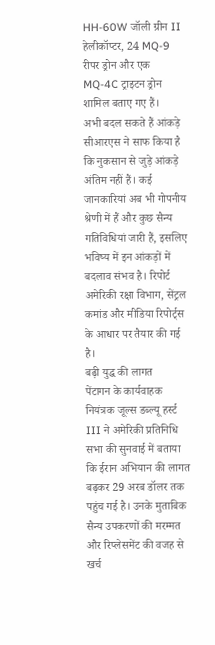HH-60W जॉली ग्रीन II हेलीकॉप्टर, 24 MQ-9 रीपर ड्रोन और एक MQ-4C ट्राइटन ड्रोन शामिल बताए गए हैं।
अभी बदल सकते हैं आंकड़े
सीआरएस ने साफ किया है कि नुकसान से जुड़े आंकड़े अंतिम नहीं हैं। कई जानकारियां अब भी गोपनीय श्रेणी में हैं और कुछ सैन्य गतिविधियां जारी हैं, इसलिए भविष्य में इन आंकड़ों में बदलाव संभव है। रिपोर्ट अमेरिकी रक्षा विभाग, सेंट्रल कमांड और मीडिया रिपोर्ट्स के आधार पर तैयार की गई है।
बढ़ी युद्ध की लागत
पेंटागन के कार्यवाहक नियंत्रक जूल्स डब्ल्यू हर्स्ट III ने अमेरिकी प्रतिनिधि सभा की सुनवाई में बताया कि ईरान अभियान की लागत बढ़कर 29 अरब डॉलर तक पहुंच गई है। उनके मुताबिक सैन्य उपकरणों की मरम्मत और रिप्लेसमेंट की वजह से खर्च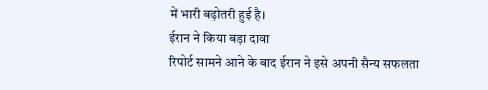में भारी बढ़ोतरी हुई है।
ईरान ने किया बड़ा दावा
रिपोर्ट सामने आने के बाद ईरान ने इसे अपनी सैन्य सफलता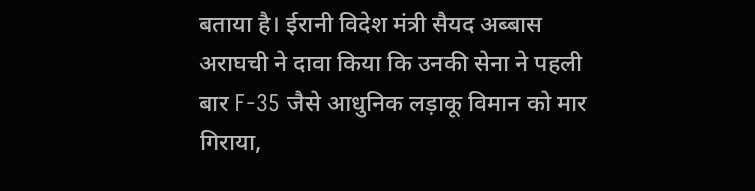बताया है। ईरानी विदेश मंत्री सैयद अब्बास अराघची ने दावा किया कि उनकी सेना ने पहली बार F-35 जैसे आधुनिक लड़ाकू विमान को मार गिराया,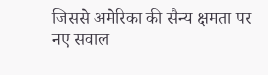जिससे अमेरिका की सैन्य क्षमता पर नए सवाल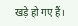खड़े हो गए हैं।